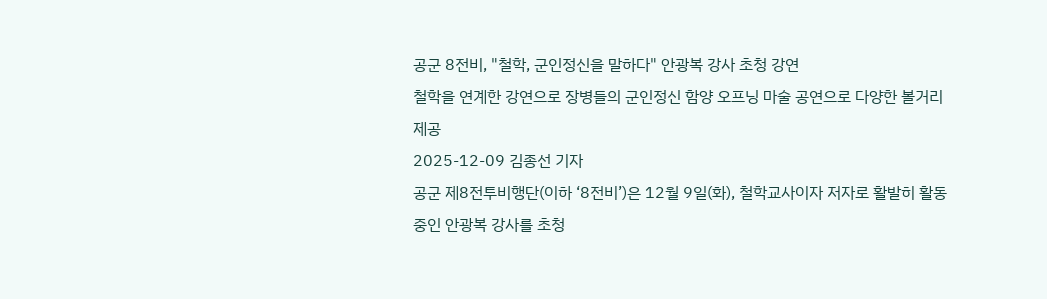공군 8전비, "철학, 군인정신을 말하다" 안광복 강사 초청 강연
철학을 연계한 강연으로 장병들의 군인정신 함양 오프닝 마술 공연으로 다양한 볼거리 제공
2025-12-09 김종선 기자
공군 제8전투비행단(이하 ‘8전비’)은 12월 9일(화), 철학교사이자 저자로 활발히 활동 중인 안광복 강사를 초청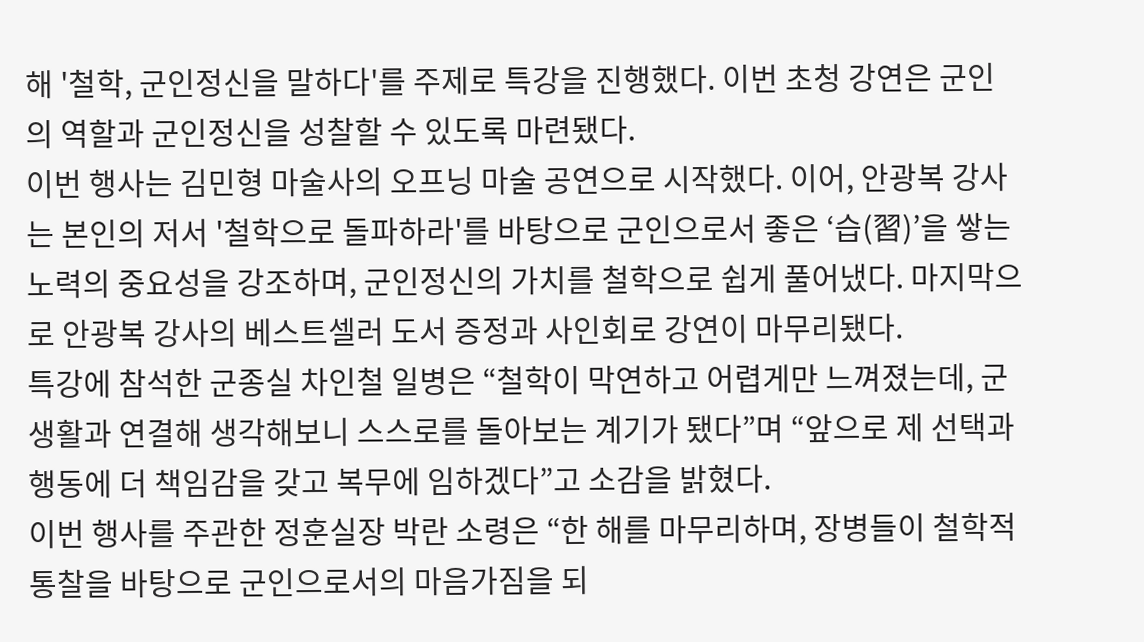해 '철학, 군인정신을 말하다'를 주제로 특강을 진행했다. 이번 초청 강연은 군인의 역할과 군인정신을 성찰할 수 있도록 마련됐다.
이번 행사는 김민형 마술사의 오프닝 마술 공연으로 시작했다. 이어, 안광복 강사는 본인의 저서 '철학으로 돌파하라'를 바탕으로 군인으로서 좋은 ‘습(習)’을 쌓는 노력의 중요성을 강조하며, 군인정신의 가치를 철학으로 쉽게 풀어냈다. 마지막으로 안광복 강사의 베스트셀러 도서 증정과 사인회로 강연이 마무리됐다.
특강에 참석한 군종실 차인철 일병은 “철학이 막연하고 어렵게만 느껴졌는데, 군 생활과 연결해 생각해보니 스스로를 돌아보는 계기가 됐다”며 “앞으로 제 선택과 행동에 더 책임감을 갖고 복무에 임하겠다”고 소감을 밝혔다.
이번 행사를 주관한 정훈실장 박란 소령은 “한 해를 마무리하며, 장병들이 철학적 통찰을 바탕으로 군인으로서의 마음가짐을 되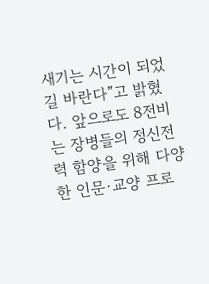새기는 시간이 되었길 바란다”고 밝혔다. 앞으로도 8전비는 장병들의 정신전력 함양을 위해 다양한 인문·교양 프로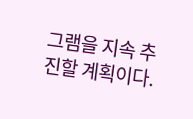그램을 지속 추진할 계획이다.